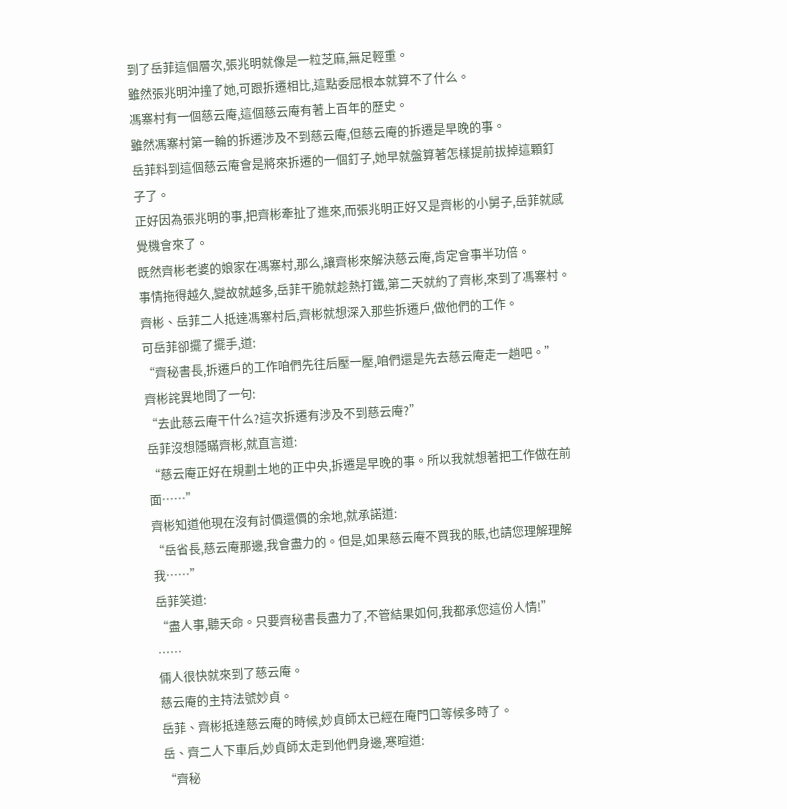到了岳菲這個層次,張兆明就像是一粒芝麻,無足輕重。
雖然張兆明沖撞了她,可跟拆遷相比,這點委屈根本就算不了什么。
馮寨村有一個慈云庵,這個慈云庵有著上百年的歷史。
雖然馮寨村第一輪的拆遷涉及不到慈云庵,但慈云庵的拆遷是早晚的事。
岳菲料到這個慈云庵會是將來拆遷的一個釘子,她早就盤算著怎樣提前拔掉這顆釘子了。
正好因為張兆明的事,把齊彬牽扯了進來,而張兆明正好又是齊彬的小舅子,岳菲就感覺機會來了。
既然齊彬老婆的娘家在馮寨村,那么,讓齊彬來解決慈云庵,肯定會事半功倍。
事情拖得越久,變故就越多,岳菲干脆就趁熱打鐵,第二天就約了齊彬,來到了馮寨村。
齊彬、岳菲二人抵達馮寨村后,齊彬就想深入那些拆遷戶,做他們的工作。
可岳菲卻擺了擺手,道:
“齊秘書長,拆遷戶的工作咱們先往后壓一壓,咱們還是先去慈云庵走一趟吧。”
齊彬詫異地問了一句:
“去此慈云庵干什么?這次拆遷有涉及不到慈云庵?”
岳菲沒想隱瞞齊彬,就直言道:
“慈云庵正好在規劃土地的正中央,拆遷是早晚的事。所以我就想著把工作做在前面……”
齊彬知道他現在沒有討價還價的余地,就承諾道:
“岳省長,慈云庵那邊,我會盡力的。但是,如果慈云庵不買我的賬,也請您理解理解我……”
岳菲笑道:
“盡人事,聽天命。只要齊秘書長盡力了,不管結果如何,我都承您這份人情!”
……
倆人很快就來到了慈云庵。
慈云庵的主持法號妙貞。
岳菲、齊彬抵達慈云庵的時候,妙貞師太已經在庵門口等候多時了。
岳、齊二人下車后,妙貞師太走到他們身邊,寒暄道:
“齊秘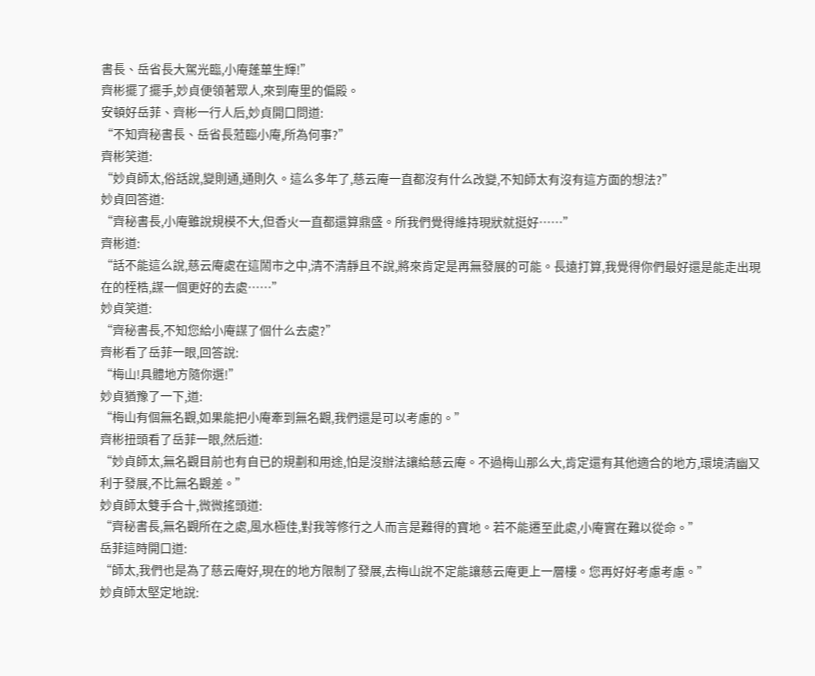書長、岳省長大駕光臨,小庵蓬蓽生輝!”
齊彬擺了擺手,妙貞便領著眾人,來到庵里的偏殿。
安頓好岳菲、齊彬一行人后,妙貞開口問道:
“不知齊秘書長、岳省長蒞臨小庵,所為何事?”
齊彬笑道:
“妙貞師太,俗話說,變則通,通則久。這么多年了,慈云庵一直都沒有什么改變,不知師太有沒有這方面的想法?”
妙貞回答道:
“齊秘書長,小庵雖說規模不大,但香火一直都還算鼎盛。所我們覺得維持現狀就挺好……”
齊彬道:
“話不能這么說,慈云庵處在這鬧市之中,清不清靜且不說,將來肯定是再無發展的可能。長遠打算,我覺得你們最好還是能走出現在的桎梏,謀一個更好的去處……”
妙貞笑道:
“齊秘書長,不知您給小庵謀了個什么去處?”
齊彬看了岳菲一眼,回答說:
“梅山!具體地方隨你選!”
妙貞猶豫了一下,道:
“梅山有個無名觀,如果能把小庵牽到無名觀,我們還是可以考慮的。”
齊彬扭頭看了岳菲一眼,然后道:
“妙貞師太,無名觀目前也有自已的規劃和用途,怕是沒辦法讓給慈云庵。不過梅山那么大,肯定還有其他適合的地方,環境清幽又利于發展,不比無名觀差。”
妙貞師太雙手合十,微微搖頭道:
“齊秘書長,無名觀所在之處,風水極佳,對我等修行之人而言是難得的寶地。若不能遷至此處,小庵實在難以從命。”
岳菲這時開口道:
“師太,我們也是為了慈云庵好,現在的地方限制了發展,去梅山說不定能讓慈云庵更上一層樓。您再好好考慮考慮。”
妙貞師太堅定地說: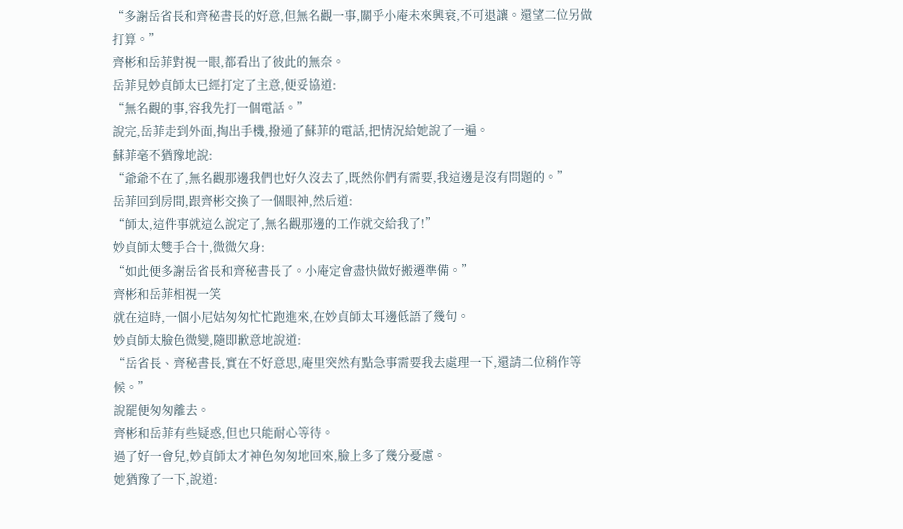“多謝岳省長和齊秘書長的好意,但無名觀一事,關乎小庵未來興衰,不可退讓。還望二位另做打算。”
齊彬和岳菲對視一眼,都看出了彼此的無奈。
岳菲見妙貞師太已經打定了主意,便妥協道:
“無名觀的事,容我先打一個電話。”
說完,岳菲走到外面,掏出手機,撥通了蘇菲的電話,把情況給她說了一遍。
蘇菲毫不猶豫地說:
“爺爺不在了,無名觀那邊我們也好久沒去了,既然你們有需要,我這邊是沒有問題的。”
岳菲回到房間,跟齊彬交換了一個眼神,然后道:
“師太,這件事就這么說定了,無名觀那邊的工作就交給我了!”
妙貞師太雙手合十,微微欠身:
“如此便多謝岳省長和齊秘書長了。小庵定會盡快做好搬遷準備。”
齊彬和岳菲相視一笑
就在這時,一個小尼姑匆匆忙忙跑進來,在妙貞師太耳邊低語了幾句。
妙貞師太臉色微變,隨即歉意地說道:
“岳省長、齊秘書長,實在不好意思,庵里突然有點急事需要我去處理一下,還請二位稍作等候。”
說罷便匆匆離去。
齊彬和岳菲有些疑惑,但也只能耐心等待。
過了好一會兒,妙貞師太才神色匆匆地回來,臉上多了幾分憂慮。
她猶豫了一下,說道: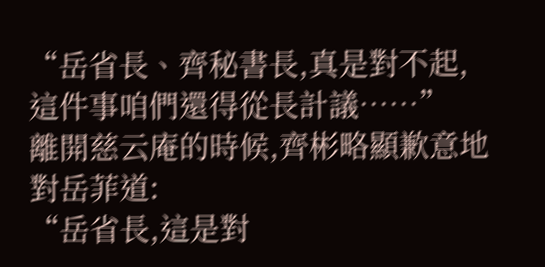“岳省長、齊秘書長,真是對不起,這件事咱們還得從長計議……”
離開慈云庵的時候,齊彬略顯歉意地對岳菲道:
“岳省長,這是對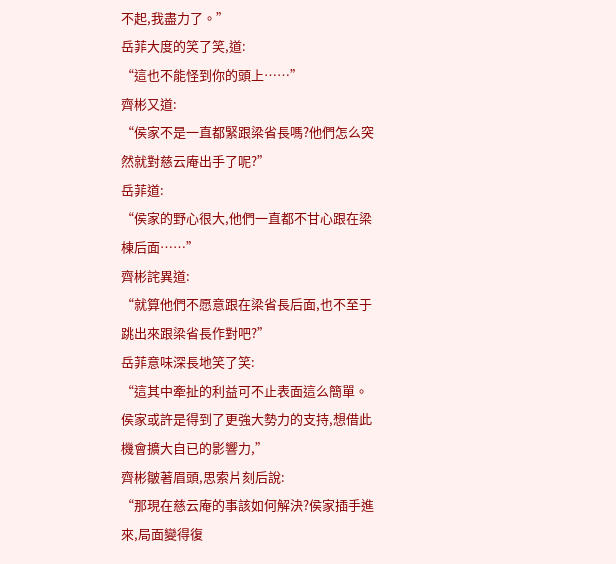不起,我盡力了。”
岳菲大度的笑了笑,道:
“這也不能怪到你的頭上……”
齊彬又道:
“侯家不是一直都緊跟梁省長嗎?他們怎么突然就對慈云庵出手了呢?”
岳菲道:
“侯家的野心很大,他們一直都不甘心跟在梁棟后面……”
齊彬詫異道:
“就算他們不愿意跟在梁省長后面,也不至于跳出來跟梁省長作對吧?”
岳菲意味深長地笑了笑:
“這其中牽扯的利益可不止表面這么簡單。侯家或許是得到了更強大勢力的支持,想借此機會擴大自已的影響力,”
齊彬皺著眉頭,思索片刻后說:
“那現在慈云庵的事該如何解決?侯家插手進來,局面變得復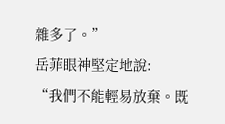雜多了。”
岳菲眼神堅定地說:
“我們不能輕易放棄。既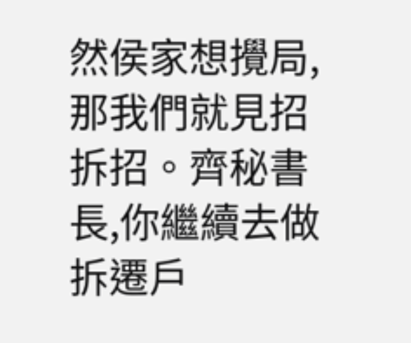然侯家想攪局,那我們就見招拆招。齊秘書長,你繼續去做拆遷戶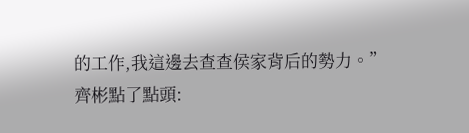的工作,我這邊去查查侯家背后的勢力。”
齊彬點了點頭: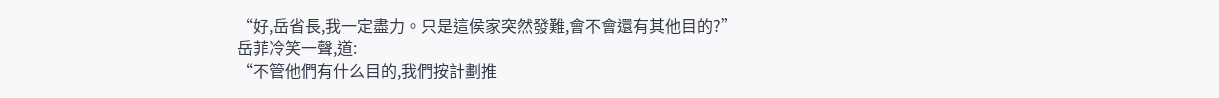“好,岳省長,我一定盡力。只是這侯家突然發難,會不會還有其他目的?”
岳菲冷笑一聲,道:
“不管他們有什么目的,我們按計劃推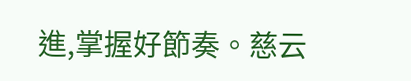進,掌握好節奏。慈云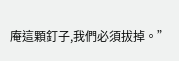庵這顆釘子,我們必須拔掉。”